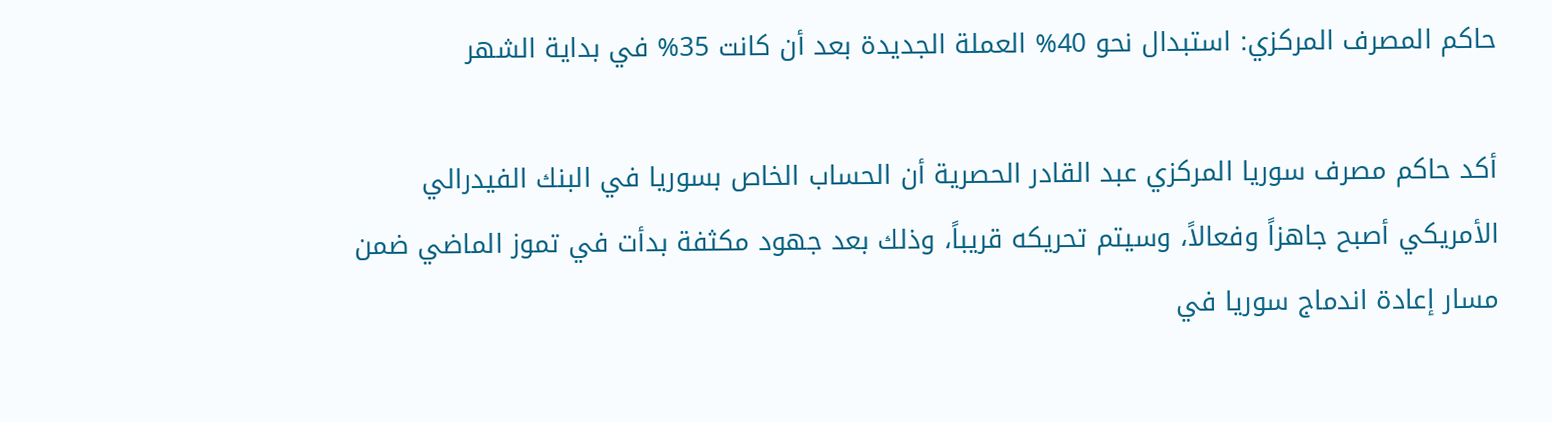حاكم المصرف المركزي: استبدال نحو 40% العملة الجديدة بعد أن كانت 35% في بداية الشهر

أكد حاكم مصرف سوريا المركزي عبد القادر الحصرية أن الحساب الخاص بسوريا في البنك الفيدرالي الأمريكي أصبح جاهزاً وفعالاً، وسيتم تحريكه قريباً، وذلك بعد جهود مكثفة بدأت في تموز الماضي ضمن مسار إعادة اندماج سوريا في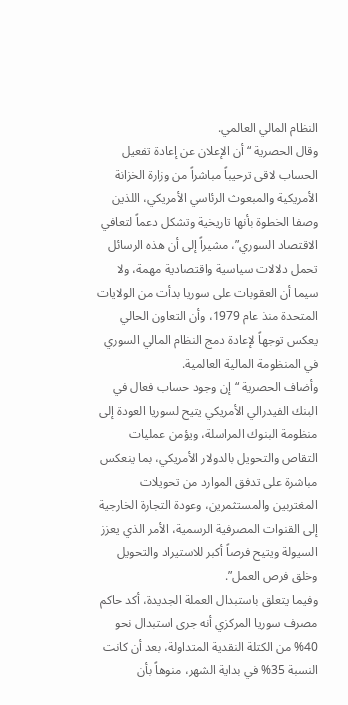النظام المالي العالمي.
وقال الحصرية “أن الإعلان عن إعادة تفعيل الحساب لاقى ترحيباً مباشراً من وزارة الخزانة الأمريكية والمبعوث الرئاسي الأمريكي، اللذين وصفا الخطوة بأنها تاريخية وتشكل دعماً لتعافي الاقتصاد السوري”، مشيراً إلى أن هذه الرسائل تحمل دلالات سياسية واقتصادية مهمة، ولا سيما أن العقوبات على سوريا بدأت من الولايات المتحدة منذ عام 1979، وأن التعاون الحالي يعكس توجهاً لإعادة دمج النظام المالي السوري في المنظومة المالية العالمية.
وأضاف الحصرية “إن وجود حساب فعال في البنك الفيدرالي الأمريكي يتيح لسوريا العودة إلى منظومة البنوك المراسلة، ويؤمن عمليات التقاص والتحويل بالدولار الأمريكي، بما ينعكس مباشرة على تدفق الموارد من تحويلات المغتربين والمستثمرين، وعودة التجارة الخارجية إلى القنوات المصرفية الرسمية، الأمر الذي يعزز السيولة ويتيح فرصاً أكبر للاستيراد والتحويل وخلق فرص العمل”.
وفيما يتعلق باستبدال العملة الجديدة، أكد حاكم مصرف سوريا المركزي أنه جرى استبدال نحو 40% من الكتلة النقدية المتداولة، بعد أن كانت النسبة 35% في بداية الشهر، منوهاً بأن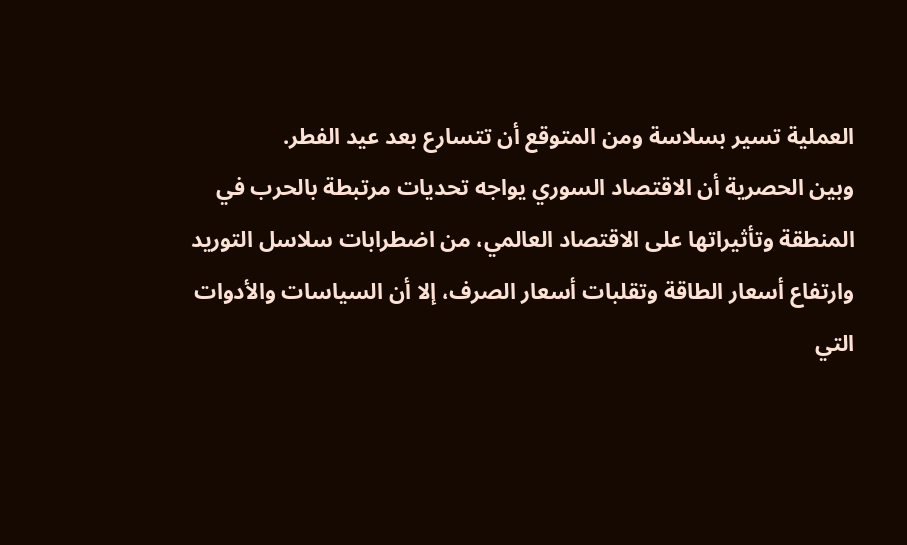العملية تسير بسلاسة ومن المتوقع أن تتسارع بعد عيد الفطر.
وبين الحصرية أن الاقتصاد السوري يواجه تحديات مرتبطة بالحرب في المنطقة وتأثيراتها على الاقتصاد العالمي، من اضطرابات سلاسل التوريد وارتفاع أسعار الطاقة وتقلبات أسعار الصرف، إلا أن السياسات والأدوات التي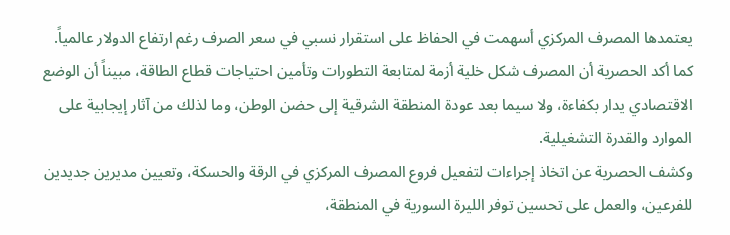يعتمدها المصرف المركزي أسهمت في الحفاظ على استقرار نسبي في سعر الصرف رغم ارتفاع الدولار عالمياً.
كما أكد الحصرية أن المصرف شكل خلية أزمة لمتابعة التطورات وتأمين احتياجات قطاع الطاقة، مبيناً أن الوضع الاقتصادي يدار بكفاءة، ولا سيما بعد عودة المنطقة الشرقية إلى حضن الوطن، وما لذلك من آثار إيجابية على الموارد والقدرة التشغيلية.
وكشف الحصرية عن اتخاذ إجراءات لتفعيل فروع المصرف المركزي في الرقة والحسكة، وتعيين مديرين جديدين للفرعين، والعمل على تحسين توفر الليرة السورية في المنطقة،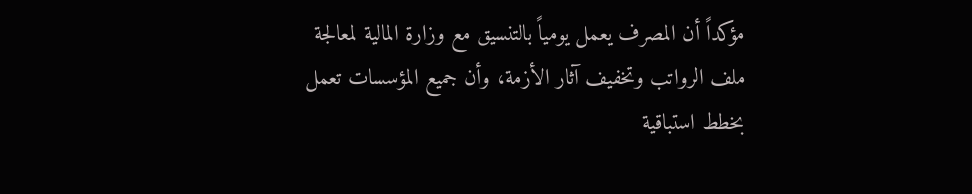مؤكداً أن المصرف يعمل يومياً بالتنسيق مع وزارة المالية لمعالجة ملف الرواتب وتخفيف آثار الأزمة، وأن جميع المؤسسات تعمل بخطط استباقية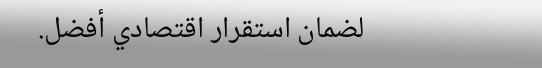لضمان استقرار اقتصادي أفضل.